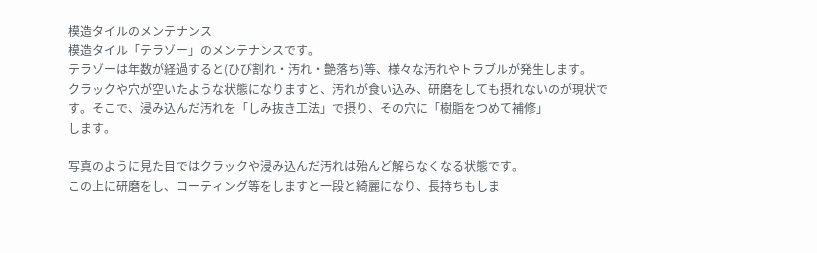模造タイルのメンテナンス
模造タイル「テラゾー」のメンテナンスです。
テラゾーは年数が経過すると(ひび割れ・汚れ・艶落ち)等、様々な汚れやトラブルが発生します。
クラックや穴が空いたような状態になりますと、汚れが食い込み、研磨をしても摂れないのが現状です。そこで、浸み込んだ汚れを「しみ抜き工法」で摂り、その穴に「樹脂をつめて補修」
します。

写真のように見た目ではクラックや浸み込んだ汚れは殆んど解らなくなる状態です。
この上に研磨をし、コーティング等をしますと一段と綺麗になり、長持ちもしま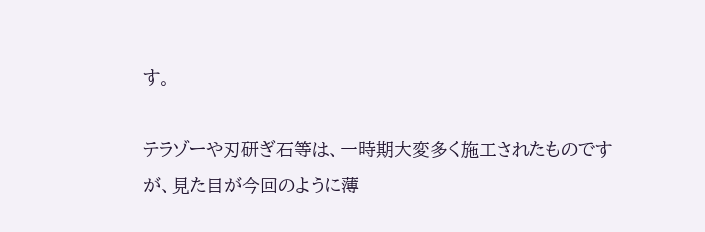す。

テラゾーや刃研ぎ石等は、一時期大変多く施工されたものですが、見た目が今回のように薄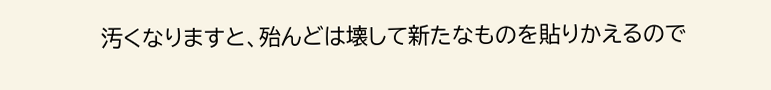汚くなりますと、殆んどは壊して新たなものを貼りかえるので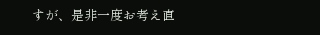すが、是非一度お考え直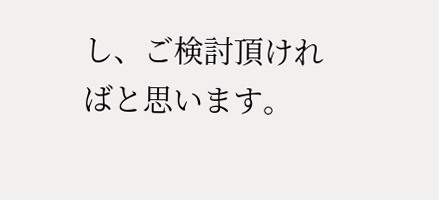し、ご検討頂ければと思います。